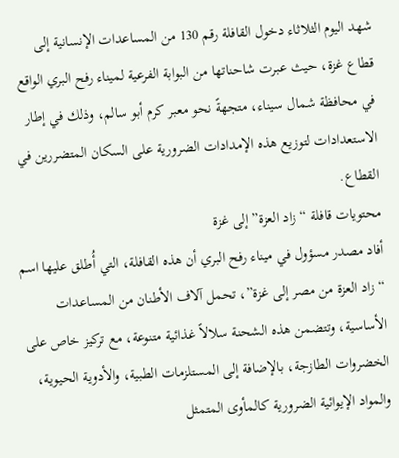شهد اليوم الثلاثاء دخول القافلة رقم 130 من المساعدات الإنسانية إلى قطاع غزة، حيث عبرت شاحناتها من البوابة الفرعية لميناء رفح البري الواقع في محافظة شمال سيناء، متجهةً نحو معبر كرم أبو سالم، وذلك في إطار الاستعدادات لتوزيع هذه الإمدادات الضرورية على السكان المتضررين في القطاع.
محتويات قافلة “زاد العزة” إلى غزة
أفاد مصدر مسؤول في ميناء رفح البري أن هذه القافلة، التي أُطلق عليها اسم “زاد العزة من مصر إلى غزة”، تحمل آلاف الأطنان من المساعدات الأساسية، وتتضمن هذه الشحنة سلالاً غذائية متنوعة، مع تركيز خاص على الخضروات الطازجة، بالإضافة إلى المستلزمات الطبية، والأدوية الحيوية، والمواد الإيوائية الضرورية كالمأوى المتمثل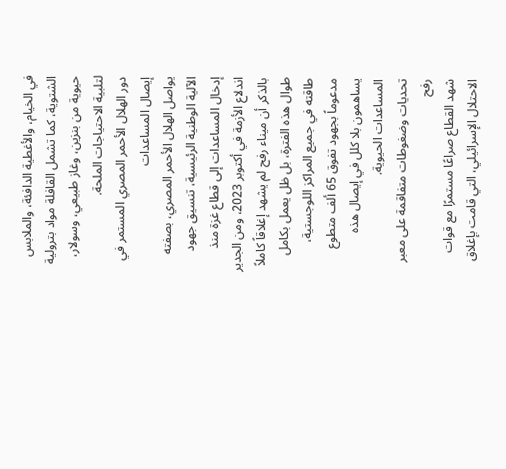في الخيام، والأغطية الدافئة، والملابس الشتوية، كما تشمل القافلة مواد بترولية حيوية من بنزين، وغاز طبيعي، وسولار، لتلبية الاحتياجات الملحة.
دور الهلال الأحمر المصري المستمر في إيصال المساعدات
يواصل الهلال الأحمر المصري، بصفته الآلية الوطنية الرئيسية، تنسيق جهود إدخال المساعدات إلى قطاع غزة منذ اندلاع الأزمة في أكتوبر 2023، ومن الجدير بالذكر أن ميناء رفح لم يشهد إغلاقاً كاملاً طوال هذه الفترة، بل ظل يعمل بكامل طاقته في جميع المراكز اللوجستية، مدعوماً بجهود تفوق 65 ألف متطوع يساهمون بلا كلل في إيصال هذه المساعدات الحيوية.
تحديات وضغوطات متفاقمة على معبر رفح
شهد القطاع صراعًا مستمرًا مع قوات الاحتلال الإسرائيلي، التي قامت بإغلاق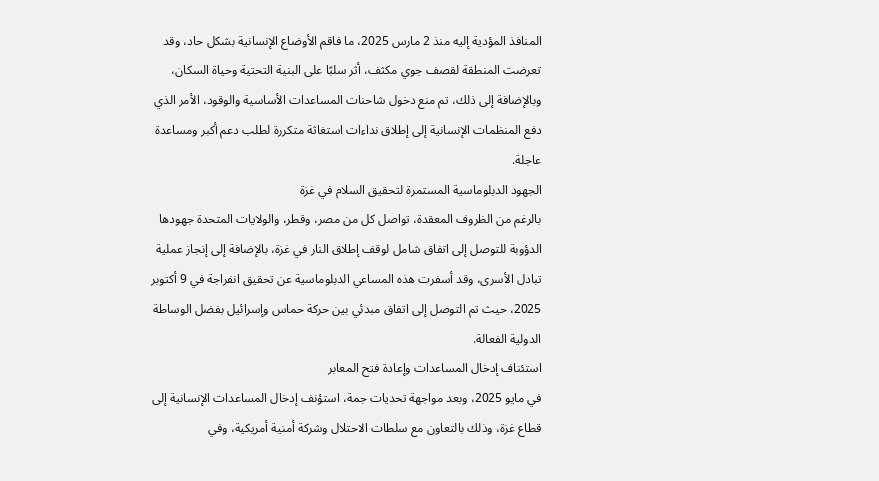المنافذ المؤدية إليه منذ 2 مارس 2025، ما فاقم الأوضاع الإنسانية بشكل حاد، وقد تعرضت المنطقة لقصف جوي مكثف، أثر سلبًا على البنية التحتية وحياة السكان، وبالإضافة إلى ذلك، تم منع دخول شاحنات المساعدات الأساسية والوقود، الأمر الذي دفع المنظمات الإنسانية إلى إطلاق نداءات استغاثة متكررة لطلب دعم أكبر ومساعدة عاجلة.
الجهود الدبلوماسية المستمرة لتحقيق السلام في غزة
بالرغم من الظروف المعقدة، تواصل كل من مصر، وقطر، والولايات المتحدة جهودها الدؤوبة للتوصل إلى اتفاق شامل لوقف إطلاق النار في غزة، بالإضافة إلى إنجاز عملية تبادل الأسرى، وقد أسفرت هذه المساعي الدبلوماسية عن تحقيق انفراجة في 9 أكتوبر 2025، حيث تم التوصل إلى اتفاق مبدئي بين حركة حماس وإسرائيل بفضل الوساطة الدولية الفعالة.
استئناف إدخال المساعدات وإعادة فتح المعابر
في مايو 2025، وبعد مواجهة تحديات جمة، استؤنف إدخال المساعدات الإنسانية إلى قطاع غزة، وذلك بالتعاون مع سلطات الاحتلال وشركة أمنية أمريكية، وفي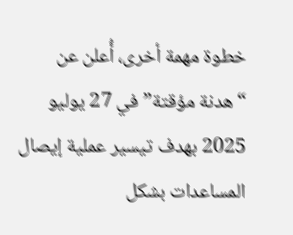خطوة مهمة أخرى، أُعلن عن “هدنة مؤقتة” في 27 يوليو 2025 بهدف تيسير عملية إيصال المساعدات بشكل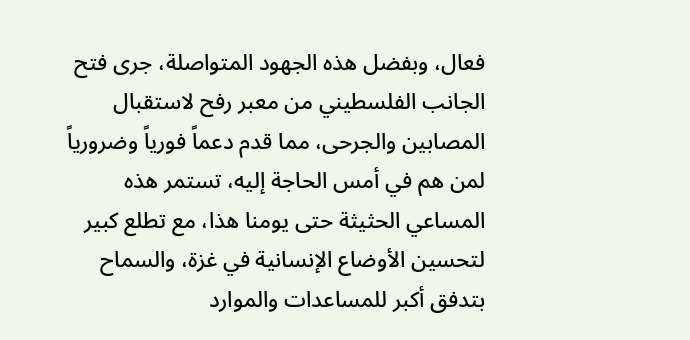فعال، وبفضل هذه الجهود المتواصلة، جرى فتح الجانب الفلسطيني من معبر رفح لاستقبال المصابين والجرحى، مما قدم دعماً فورياً وضرورياً لمن هم في أمس الحاجة إليه، تستمر هذه المساعي الحثيثة حتى يومنا هذا، مع تطلع كبير لتحسين الأوضاع الإنسانية في غزة، والسماح بتدفق أكبر للمساعدات والموارد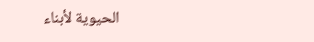الحيوية لأبناء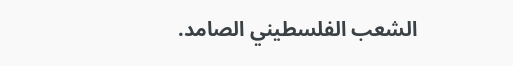الشعب الفلسطيني الصامد.